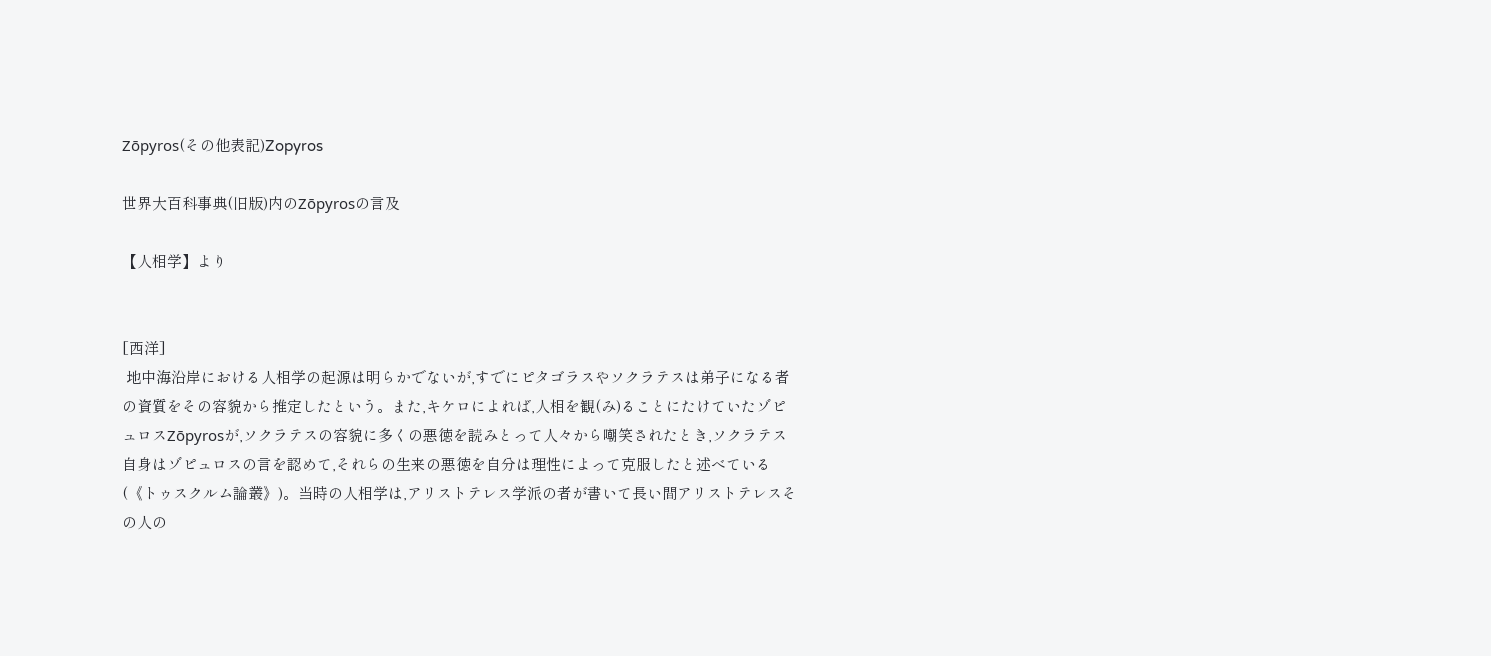Zōpyros(その他表記)Zopyros

世界大百科事典(旧版)内のZōpyrosの言及

【人相学】より


[西洋]
 地中海沿岸における人相学の起源は明らかでないが,すでにピタゴラスやソクラテスは弟子になる者の資質をその容貌から推定したという。また,キケロによれば,人相を観(み)ることにたけていたゾピュロスZōpyrosが,ソクラテスの容貌に多くの悪徳を読みとって人々から嘲笑されたとき,ソクラテス自身はゾピュロスの言を認めて,それらの生来の悪徳を自分は理性によって克服したと述べている(《トゥスクルム論叢》)。当時の人相学は,アリストテレス学派の者が書いて長い間アリストテレスその人の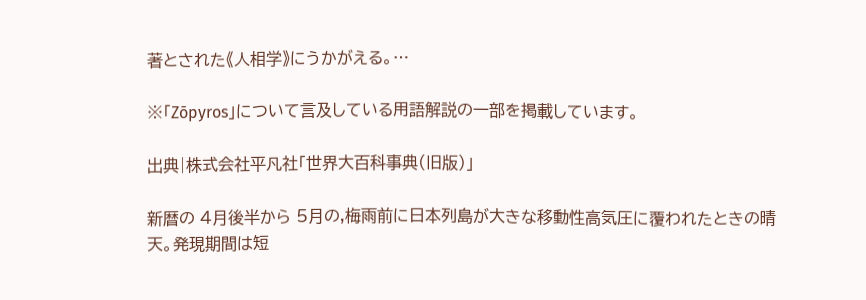著とされた《人相学》にうかがえる。…

※「Zōpyros」について言及している用語解説の一部を掲載しています。

出典|株式会社平凡社「世界大百科事典(旧版)」

新暦の 4月後半から 5月の,梅雨前に日本列島が大きな移動性高気圧に覆われたときの晴天。発現期間は短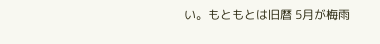い。もともとは旧暦 5月が梅雨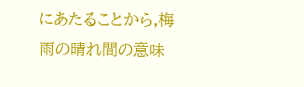にあたることから,梅雨の晴れ間の意味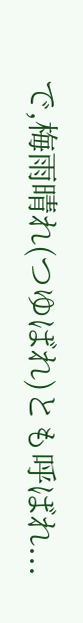で,梅雨晴れ(つゆばれ)とも呼ばれ...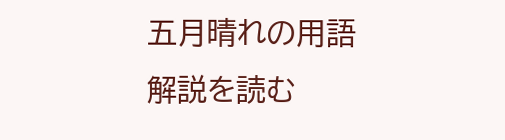五月晴れの用語解説を読む